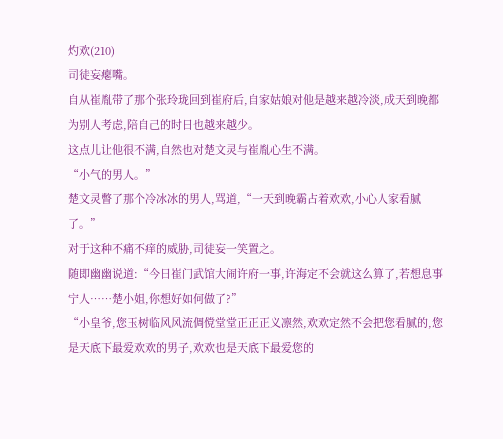灼欢(210)
司徒妄瘪嘴。
自从崔胤带了那个张玲珑回到崔府后,自家姑娘对他是越来越冷淡,成天到晚都为别人考虑,陪自己的时日也越来越少。
这点儿让他很不满,自然也对楚文灵与崔胤心生不满。
“小气的男人。”
楚文灵瞥了那个冷冰冰的男人,骂道,“一天到晚霸占着欢欢,小心人家看腻了。”
对于这种不痛不痒的威胁,司徒妄一笑置之。
随即幽幽说道:“今日崔门武馆大闹许府一事,许海定不会就这么算了,若想息事宁人……楚小姐,你想好如何做了?”
“小皇爷,您玉树临风风流倜傥堂堂正正正义凛然,欢欢定然不会把您看腻的,您是天底下最爱欢欢的男子,欢欢也是天底下最爱您的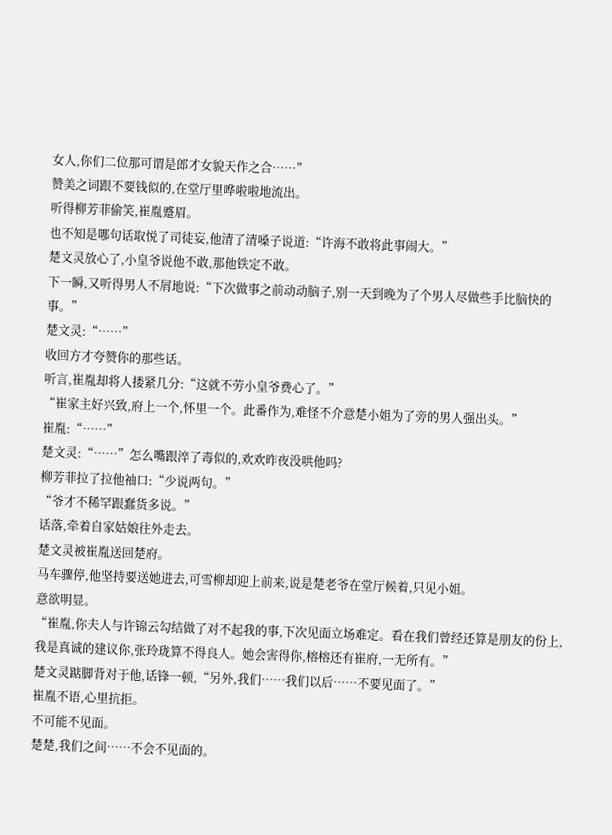女人,你们二位那可谓是郎才女貌天作之合……”
赞美之词跟不要钱似的,在堂厅里哗啦啦地流出。
听得柳芳菲偷笑,崔胤蹙眉。
也不知是哪句话取悦了司徒妄,他清了清嗓子说道:“许海不敢将此事闹大。”
楚文灵放心了,小皇爷说他不敢,那他铁定不敢。
下一瞬,又听得男人不屑地说:“下次做事之前动动脑子,别一天到晚为了个男人尽做些手比脑快的事。”
楚文灵:“……”
收回方才夸赞你的那些话。
听言,崔胤却将人搂紧几分:“这就不劳小皇爷费心了。”
“崔家主好兴致,府上一个,怀里一个。此番作为,难怪不介意楚小姐为了旁的男人强出头。”
崔胤:“……”
楚文灵:“……”怎么嘴跟淬了毒似的,欢欢昨夜没哄他吗?
柳芳菲拉了拉他袖口:“少说两句。”
“爷才不稀罕跟蠢货多说。”
话落,牵着自家姑娘往外走去。
楚文灵被崔胤送回楚府。
马车骤停,他坚持要送她进去,可雪柳却迎上前来,说是楚老爷在堂厅候着,只见小姐。
意欲明显。
“崔胤,你夫人与许锦云勾结做了对不起我的事,下次见面立场难定。看在我们曾经还算是朋友的份上,我是真诚的建议你,张玲珑算不得良人。她会害得你,榕榕还有崔府,一无所有。”
楚文灵踮脚背对于他,话锋一顿,“另外,我们……我们以后……不要见面了。”
崔胤不语,心里抗拒。
不可能不见面。
楚楚,我们之间……不会不见面的。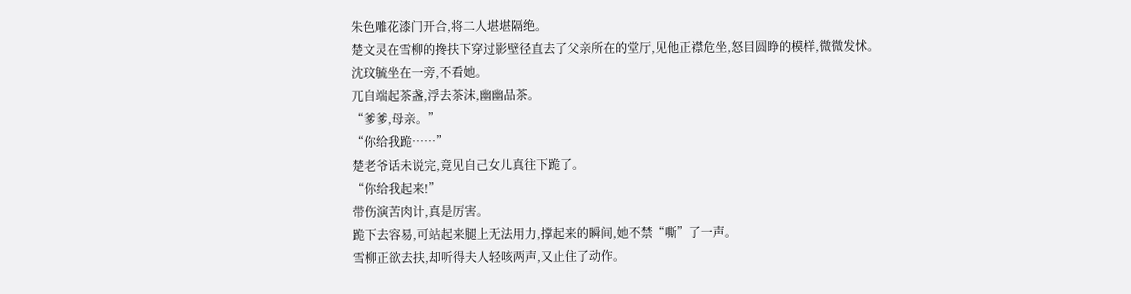朱色雕花漆门开合,将二人堪堪隔绝。
楚文灵在雪柳的搀扶下穿过影壁径直去了父亲所在的堂厅,见他正襟危坐,怒目圆睁的模样,微微发怵。
沈玟毓坐在一旁,不看她。
兀自端起茶盏,浮去茶沫,幽幽品茶。
“爹爹,母亲。”
“你给我跪……”
楚老爷话未说完,竟见自己女儿真往下跪了。
“你给我起来!”
带伤演苦肉计,真是厉害。
跪下去容易,可站起来腿上无法用力,撑起来的瞬间,她不禁“嘶”了一声。
雪柳正欲去扶,却听得夫人轻咳两声,又止住了动作。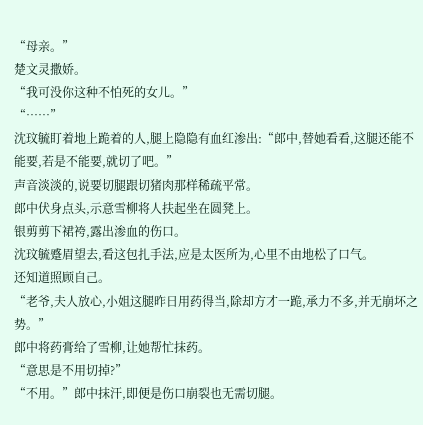“母亲。”
楚文灵撒娇。
“我可没你这种不怕死的女儿。”
“……”
沈玟毓盯着地上跪着的人,腿上隐隐有血红渗出:“郎中,替她看看,这腿还能不能要,若是不能要,就切了吧。”
声音淡淡的,说要切腿跟切猪肉那样稀疏平常。
郎中伏身点头,示意雪柳将人扶起坐在圆凳上。
银剪剪下裙袴,露出渗血的伤口。
沈玟毓蹙眉望去,看这包扎手法,应是太医所为,心里不由地松了口气。
还知道照顾自己。
“老爷,夫人放心,小姐这腿昨日用药得当,除却方才一跪,承力不多,并无崩坏之势。”
郎中将药膏给了雪柳,让她帮忙抹药。
“意思是不用切掉?”
“不用。”郎中抹汗,即便是伤口崩裂也无需切腿。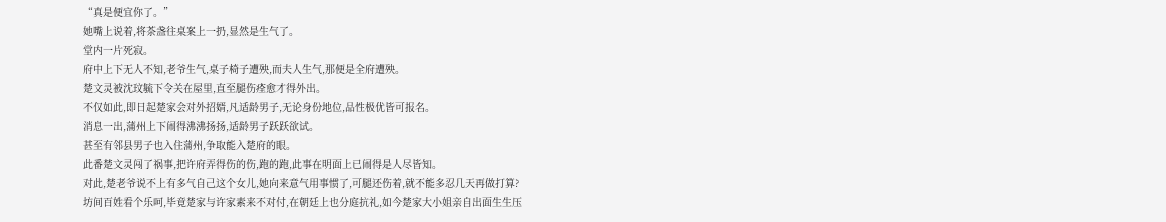“真是便宜你了。”
她嘴上说着,将茶盏往桌案上一扔,显然是生气了。
堂内一片死寂。
府中上下无人不知,老爷生气,桌子椅子遭殃,而夫人生气,那便是全府遭殃。
楚文灵被沈玟毓下令关在屋里,直至腿伤痊愈才得外出。
不仅如此,即日起楚家会对外招婿,凡适龄男子,无论身份地位,品性极优皆可报名。
消息一出,蒲州上下闹得沸沸扬扬,适龄男子跃跃欲试。
甚至有邻县男子也入住蒲州,争取能入楚府的眼。
此番楚文灵闯了祸事,把许府弄得伤的伤,跑的跑,此事在明面上已闹得是人尽皆知。
对此,楚老爷说不上有多气自己这个女儿,她向来意气用事惯了,可腿还伤着,就不能多忍几天再做打算?
坊间百姓看个乐呵,毕竟楚家与许家素来不对付,在朝廷上也分庭抗礼,如今楚家大小姐亲自出面生生压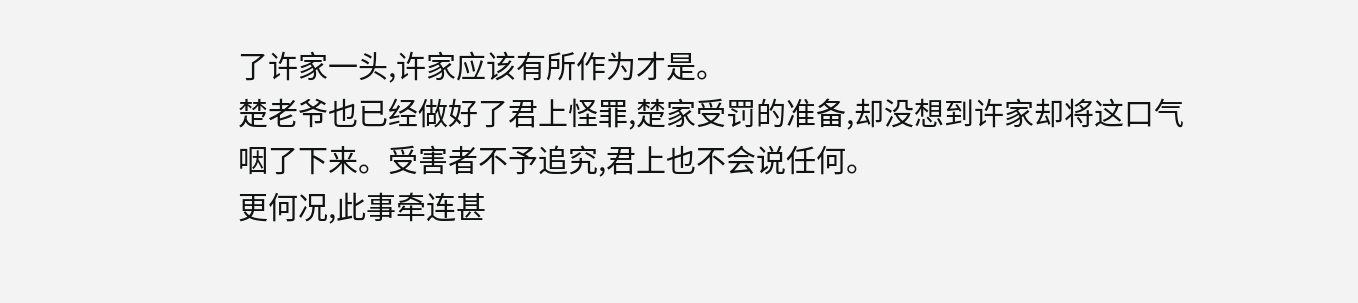了许家一头,许家应该有所作为才是。
楚老爷也已经做好了君上怪罪,楚家受罚的准备,却没想到许家却将这口气咽了下来。受害者不予追究,君上也不会说任何。
更何况,此事牵连甚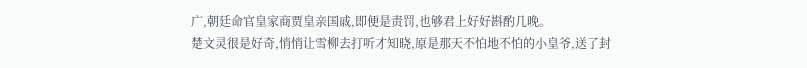广,朝廷命官皇家商贾皇亲国戚,即便是责罚,也够君上好好斟酌几晚。
楚文灵很是好奇,悄悄让雪柳去打听才知晓,原是那天不怕地不怕的小皇爷,送了封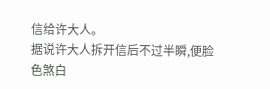信给许大人。
据说许大人拆开信后不过半瞬,便脸色煞白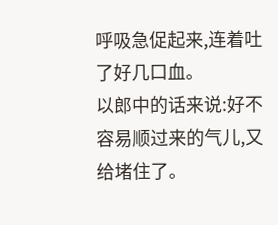呼吸急促起来,连着吐了好几口血。
以郎中的话来说:好不容易顺过来的气儿,又给堵住了。